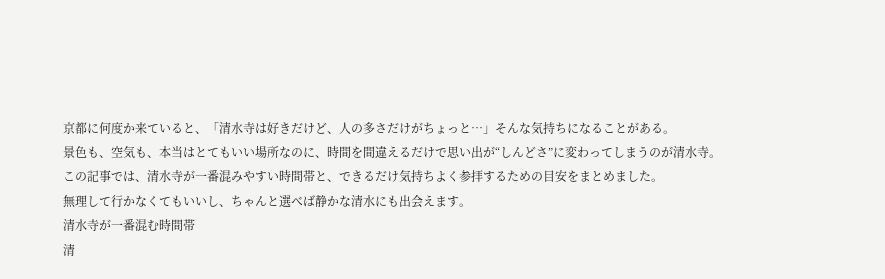京都に何度か来ていると、「清水寺は好きだけど、人の多さだけがちょっと…」そんな気持ちになることがある。
景色も、空気も、本当はとてもいい場所なのに、時間を間違えるだけで思い出が“しんどさ”に変わってしまうのが清水寺。
この記事では、清水寺が一番混みやすい時間帯と、できるだけ気持ちよく参拝するための目安をまとめました。
無理して行かなくてもいいし、ちゃんと選べば静かな清水にも出会えます。
清水寺が一番混む時間帯
清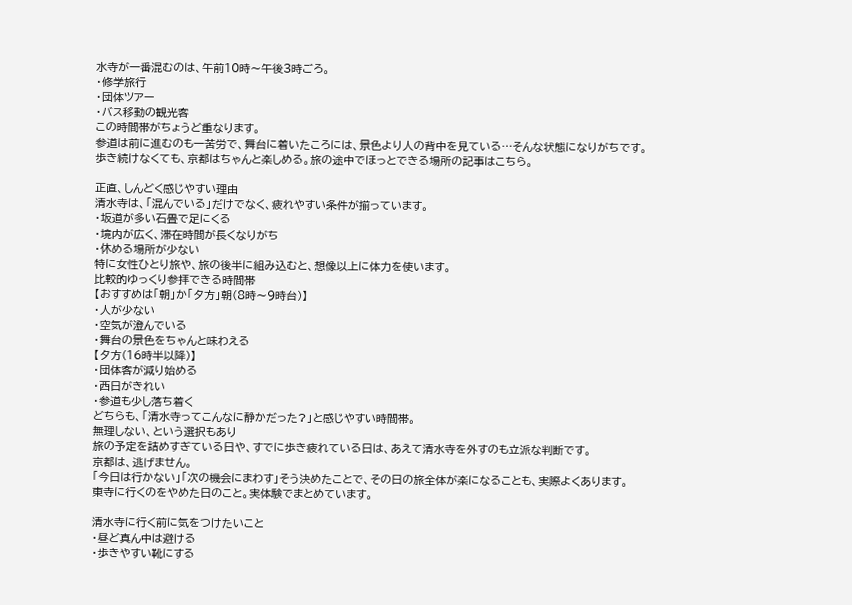水寺が一番混むのは、午前10時〜午後3時ごろ。
・修学旅行
・団体ツアー
・バス移動の観光客
この時間帯がちょうど重なります。
参道は前に進むのも一苦労で、舞台に着いたころには、景色より人の背中を見ている…そんな状態になりがちです。
歩き続けなくても、京都はちゃんと楽しめる。旅の途中でほっとできる場所の記事はこちら。

正直、しんどく感じやすい理由
清水寺は、「混んでいる」だけでなく、疲れやすい条件が揃っています。
・坂道が多い石畳で足にくる
・境内が広く、滞在時間が長くなりがち
・休める場所が少ない
特に女性ひとり旅や、旅の後半に組み込むと、想像以上に体力を使います。
比較的ゆっくり参拝できる時間帯
【おすすめは「朝」か「夕方」朝(8時〜9時台)】
・人が少ない
・空気が澄んでいる
・舞台の景色をちゃんと味わえる
【夕方(16時半以降)】
・団体客が減り始める
・西日がきれい
・参道も少し落ち着く
どちらも、「清水寺ってこんなに静かだった?」と感じやすい時間帯。
無理しない、という選択もあり
旅の予定を詰めすぎている日や、すでに歩き疲れている日は、あえて清水寺を外すのも立派な判断です。
京都は、逃げません。
「今日は行かない」「次の機会にまわす」そう決めたことで、その日の旅全体が楽になることも、実際よくあります。
東寺に行くのをやめた日のこと。実体験でまとめています。

清水寺に行く前に気をつけたいこと
・昼ど真ん中は避ける
・歩きやすい靴にする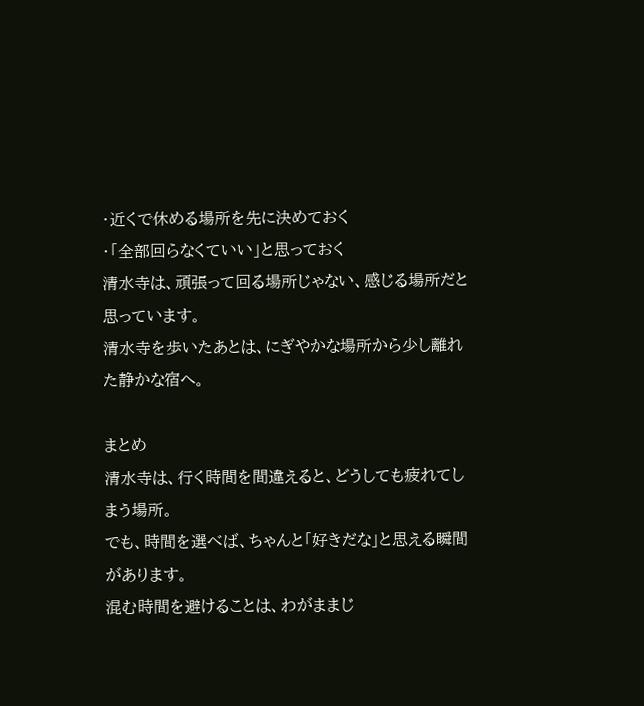・近くで休める場所を先に決めておく
・「全部回らなくていい」と思っておく
清水寺は、頑張って回る場所じゃない、感じる場所だと思っています。
清水寺を歩いたあとは、にぎやかな場所から少し離れた静かな宿へ。

まとめ
清水寺は、行く時間を間違えると、どうしても疲れてしまう場所。
でも、時間を選べば、ちゃんと「好きだな」と思える瞬間があります。
混む時間を避けることは、わがままじ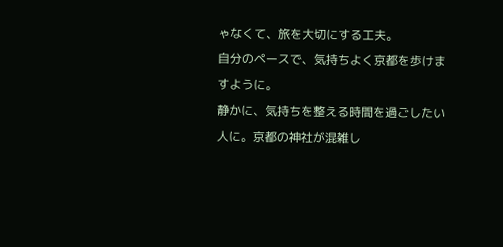ゃなくて、旅を大切にする工夫。
自分のペースで、気持ちよく京都を歩けますように。
静かに、気持ちを整える時間を過ごしたい人に。京都の神社が混雑し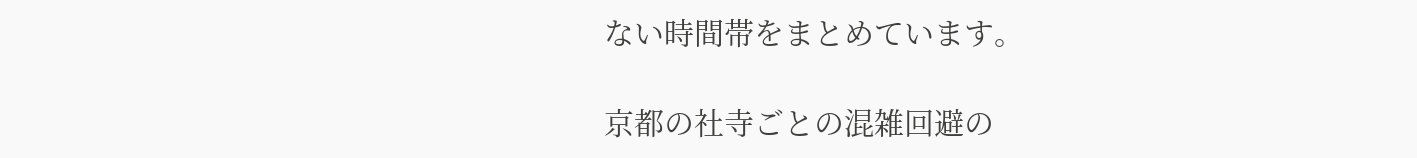ない時間帯をまとめています。

京都の社寺ごとの混雑回避の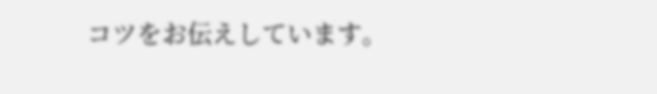コツをお伝えしています。